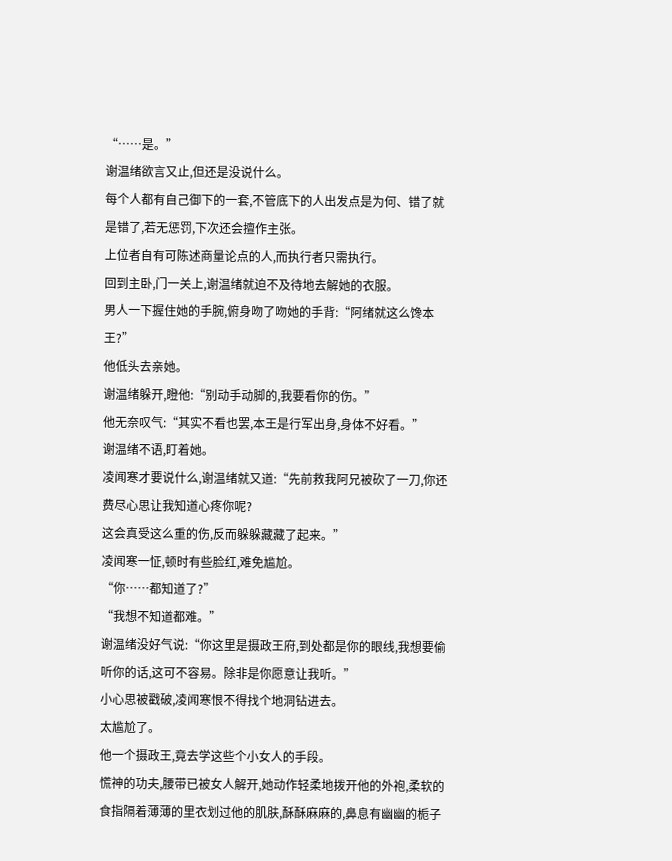“……是。”
谢温绪欲言又止,但还是没说什么。
每个人都有自己御下的一套,不管底下的人出发点是为何、错了就是错了,若无惩罚,下次还会擅作主张。
上位者自有可陈述商量论点的人,而执行者只需执行。
回到主卧,门一关上,谢温绪就迫不及待地去解她的衣服。
男人一下握住她的手腕,俯身吻了吻她的手背:“阿绪就这么馋本王?”
他低头去亲她。
谢温绪躲开,瞪他:“别动手动脚的,我要看你的伤。”
他无奈叹气:“其实不看也罢,本王是行军出身,身体不好看。”
谢温绪不语,盯着她。
凌闻寒才要说什么,谢温绪就又道:“先前救我阿兄被砍了一刀,你还费尽心思让我知道心疼你呢?
这会真受这么重的伤,反而躲躲藏藏了起来。”
凌闻寒一怔,顿时有些脸红,难免尴尬。
“你……都知道了?”
“我想不知道都难。”
谢温绪没好气说:“你这里是摄政王府,到处都是你的眼线,我想要偷听你的话,这可不容易。除非是你愿意让我听。”
小心思被戳破,凌闻寒恨不得找个地洞钻进去。
太尴尬了。
他一个摄政王,竟去学这些个小女人的手段。
慌神的功夫,腰带已被女人解开,她动作轻柔地拨开他的外袍,柔软的食指隔着薄薄的里衣划过他的肌肤,酥酥麻麻的,鼻息有幽幽的栀子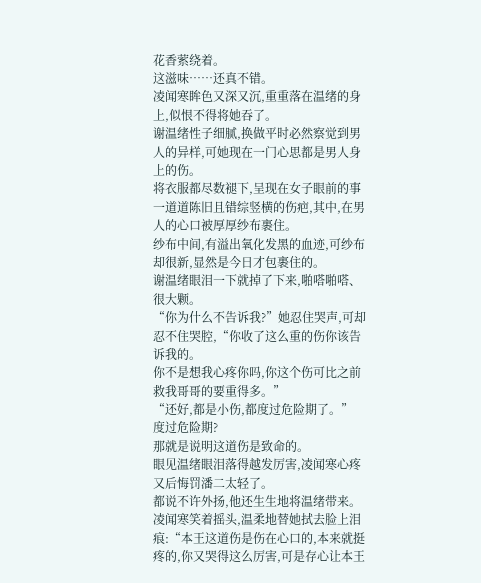花香萦绕着。
这滋味……还真不错。
凌闻寒眸色又深又沉,重重落在温绪的身上,似恨不得将她吞了。
谢温绪性子细腻,换做平时必然察觉到男人的异样,可她现在一门心思都是男人身上的伤。
将衣服都尽数褪下,呈现在女子眼前的事一道道陈旧且错综竖横的伤疤,其中,在男人的心口被厚厚纱布裹住。
纱布中间,有溢出氧化发黑的血迹,可纱布却很新,显然是今日才包裹住的。
谢温绪眼泪一下就掉了下来,啪嗒啪嗒、很大颗。
“你为什么不告诉我?”她忍住哭声,可却忍不住哭腔,“你收了这么重的伤你该告诉我的。
你不是想我心疼你吗,你这个伤可比之前救我哥哥的要重得多。”
“还好,都是小伤,都度过危险期了。”
度过危险期?
那就是说明这道伤是致命的。
眼见温绪眼泪落得越发厉害,凌闻寒心疼又后悔罚潘二太轻了。
都说不许外扬,他还生生地将温绪带来。
凌闻寒笑着摇头,温柔地替她拭去脸上泪痕:“本王这道伤是伤在心口的,本来就挺疼的,你又哭得这么厉害,可是存心让本王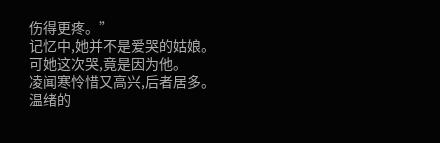伤得更疼。”
记忆中,她并不是爱哭的姑娘。
可她这次哭,竟是因为他。
凌闻寒怜惜又高兴,后者居多。
温绪的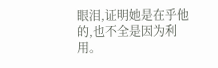眼泪,证明她是在乎他的,也不全是因为利用。